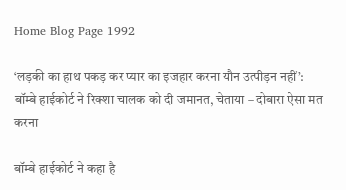Home Blog Page 1992

‘लड़की का हाथ पकड़ कर प्यार का इजहार करना यौन उत्पीड़न नहीं’: बॉम्बे हाईकोर्ट ने रिक्शा चालक को दी जमानत, चेताया – दोबारा ऐसा मत करना

बॉम्बे हाईकोर्ट ने कहा है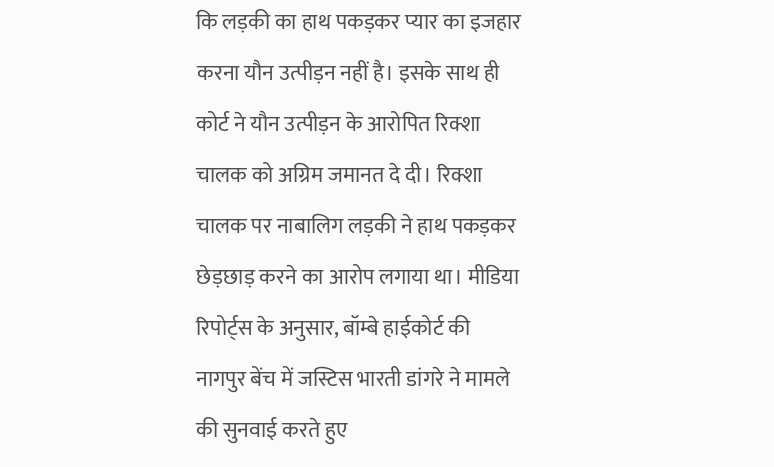कि लड़की का हाथ पकड़कर प्यार का इजहार करना यौन उत्पीड़न नहीं है। इसके साथ ही कोर्ट ने यौन उत्पीड़न के आरोपित रिक्शा चालक को अग्रिम जमानत दे दी। रिक्शा चालक पर नाबालिग लड़की ने हाथ पकड़कर छेड़छाड़ करने का आरोप लगाया था। मीडिया रिपोर्ट्स के अनुसार, बॉम्बे हाईकोर्ट की नागपुर बेंच में जस्टिस भारती डांगरे ने मामले की सुनवाई करते हुए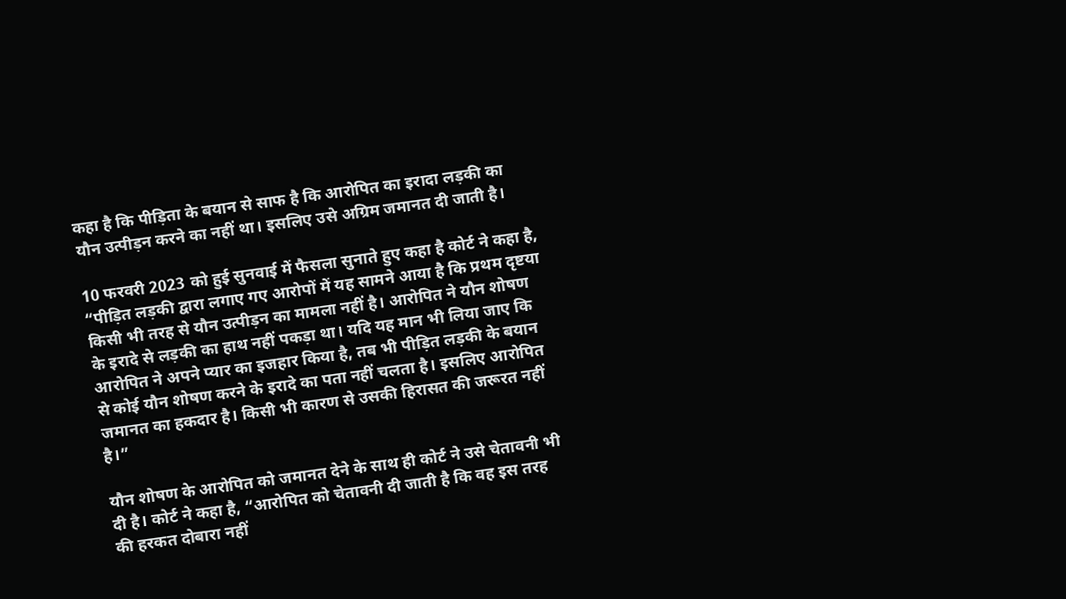कहा है कि पीड़िता के बयान से साफ है कि आरोपित का इरादा लड़की का यौन उत्पीड़न करने का नहीं था। इसलिए उसे अग्रिम जमानत दी जाती है।

10 फरवरी 2023 को हुई सुनवाई में फैसला सुनाते हुए कहा है कोर्ट ने कहा है, “पीड़ित लड़की द्वारा लगाए गए आरोपों में यह सामने आया है कि प्रथम दृष्टया किसी भी तरह से यौन उत्पीड़न का मामला नहीं है। आरोपित ने यौन शोषण के इरादे से लड़की का हाथ नहीं पकड़ा था। यदि यह मान भी लिया जाए कि आरोपित ने अपने प्यार का इजहार किया है, तब भी पीड़ित लड़की के बयान से कोई यौन शोषण करने के इरादे का पता नहीं चलता है। इसलिए आरोपित जमानत का हकदार है। किसी भी कारण से उसकी हिरासत की जरूरत नहीं है।”

यौन शोषण के आरोपित को जमानत देने के साथ ही कोर्ट ने उसे चेतावनी भी दी है। कोर्ट ने कहा है, “आरोपित को चेतावनी दी जाती है कि वह इस तरह की हरकत दोबारा नहीं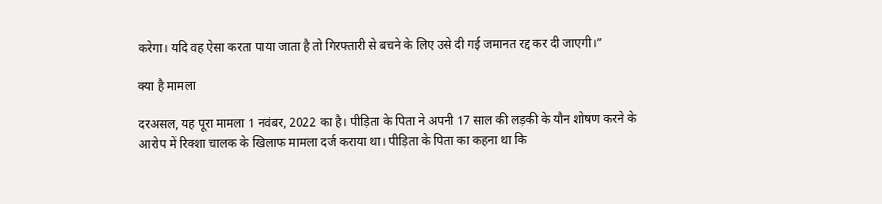करेगा। यदि वह ऐसा करता पाया जाता है तो गिरफ्तारी से बचने के लिए उसे दी गई जमानत रद्द कर दी जाएगी।”

क्या है मामला

दरअसल, यह पूरा मामला 1 नवंबर, 2022 का है। पीड़िता के पिता ने अपनी 17 साल की लड़की के यौन शोषण करने के आरोप में रिक्शा चालक के खिलाफ मामला दर्ज कराया था। पीड़िता के पिता का कहना था कि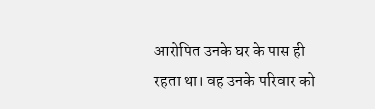आरोपित उनके घर के पास ही रहता था। वह उनके परिवार को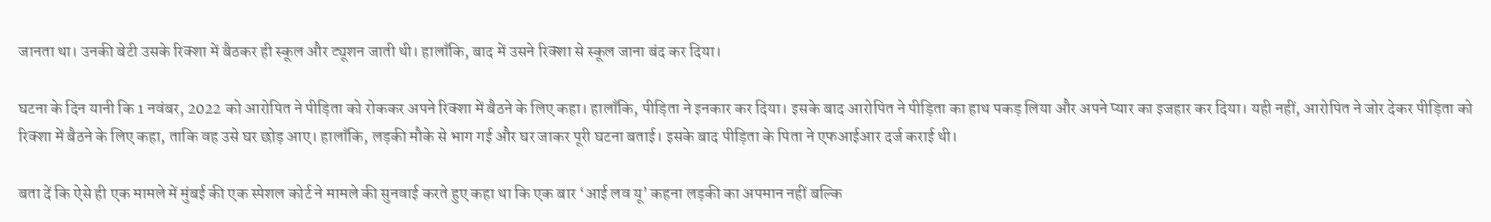जानता था। उनकी बेटी उसके रिक्शा में बैठकर ही स्कूल और ट्यूशन जाती थी। हालाँकि, बाद में उसने रिक्शा से स्कूल जाना बंद कर दिया।

घटना के दिन यानी कि 1 नवंबर, 2022 को आरोपित ने पीड़िता को रोककर अपने रिक्शा में बैठने के लिए कहा। हालाँकि, पीड़िता ने इनकार कर दिया। इसके बाद आरोपित ने पीड़िता का हाथ पकड़ लिया और अपने प्यार का इजहार कर दिया। यही नहीं, आरोपित ने जोर देकर पीड़िता को रिक्शा में बैठने के लिए कहा, ताकि वह उसे घर छोड़ आए। हालाँकि, लड़की मौके से भाग गई और घर जाकर पूरी घटना बताई। इसके बाद पीड़िता के पिता ने एफआईआर दर्ज कराई थी।

बता दें कि ऐसे ही एक मामले में मुंबई की एक स्पेशल कोर्ट ने मामले की सुनवाई करते हुए कहा था कि एक बार ‘आई लव यू’ कहना लड़की का अपमान नहीं बल्कि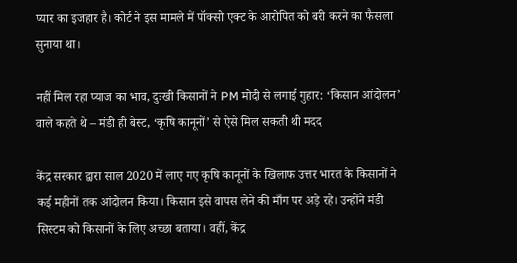प्यार का इजहार है। कोर्ट ने इस मामले में पॉक्सो एक्ट के आरोपित को बरी करने का फैसला सुनाया था।

नहीं मिल रहा प्याज का भाव, दुःखी किसानों ने PM मोदी से लगाई गुहार: ‘किसान आंदोलन’ वाले कहते थे – मंडी ही बेस्ट, ‘कृषि कानूनों’ से ऐसे मिल सकती थी मदद

केंद्र सरकार द्वारा साल 2020 में लाए गए कृषि कानूनों के खिलाफ उत्तर भारत के किसानों ने कई महीनों तक आंदोलन किया। किसान इसे वापस लेने की माँग पर अड़े रहे। उन्होंने मंडी सिस्टम को किसानों के लिए अच्छा बताया। वहीं, केंद्र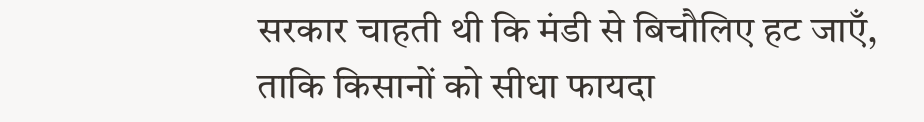सरकार चाहती थी कि मंडी से बिचौलिए हट जाएँ, ताकि किसानों को सीधा फायदा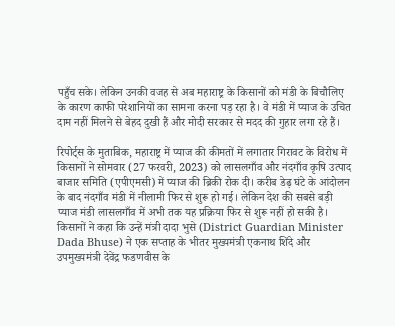पहुँच सके। लेकिन उनकी वजह से अब महाराष्ट्र के किसानों को मंडी के बिचौलिए के कारण काफी परेशानियों का सामना करना पड़ रहा है। वे मंडी में प्याज के उचित दाम नहीं मिलने से बेहद दुखी हैं और मोदी सरकार से मदद की गुहार लगा रहे हैं।

रिपोर्ट्स के मुताबिक, महाराष्ट्र में प्याज की कीमतों में लगातार गिरावट के विरोध में किसानों ने सोमवार (27 फरवरी, 2023) को लासलगाँव और नंदगाँव कृषि उत्पाद बाजार समिति (एपीएमसी) में प्याज की ब्रिकी रोक दी। करीब डेढ़ घंटे के आंदोलन के बाद नंदगाँव मंडी में नीलामी फिर से शुरू हो गई। लेकिन देश की सबसे बड़ी प्याज मंडी लासलगाँव में अभी तक यह प्रक्रिया फिर से शुरू नहीं हो सकी है। किसानों ने कहा कि उन्हें मंत्री दादा भुसे (District Guardian Minister Dada Bhuse) ने एक सप्ताह के भीतर मुख्यमंत्री एकनाथ शिंदे और उपमुख्यमंत्री देवेंद्र फडणवीस के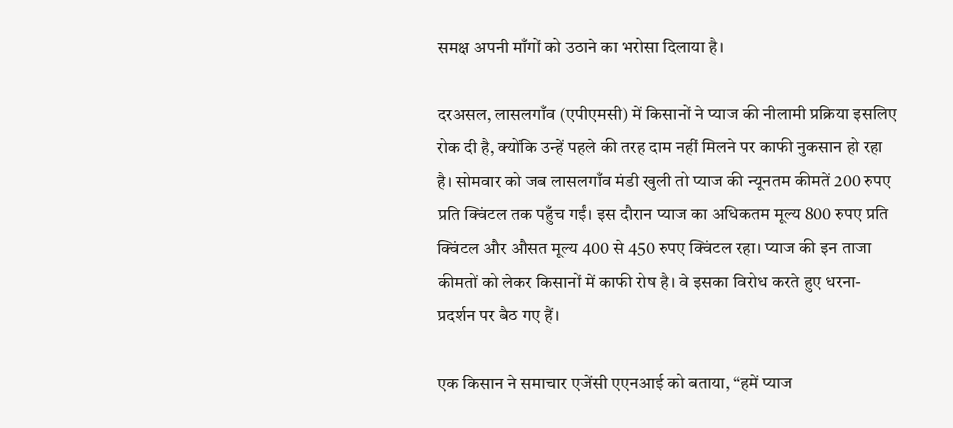समक्ष अपनी माँगों को उठाने का भरोसा दिलाया है।

दरअसल, लासलगाँव (एपीएमसी) में किसानों ने प्याज की नीलामी प्रक्रिया इसलिए रोक दी है, क्योंकि उन्हें पहले की तरह दाम नहीं मिलने पर काफी नुकसान हो रहा है। सोमवार को जब लासलगाँव मंडी खुली तो प्याज की न्यूनतम कीमतें 200 रुपए प्रति क्विंटल तक पहुँच गईं। इस दौरान प्याज का अधिकतम मूल्य 800 रुपए प्रति क्विंटल और औसत मूल्य 400 से 450 रुपए क्विंटल रहा। प्याज की इन ताजा कीमतों को लेकर किसानों में काफी रोष है। वे इसका विरोध करते हुए धरना-प्रदर्शन पर बैठ गए हैं।

एक किसान ने समाचार एजेंसी एएनआई को बताया, “हमें प्याज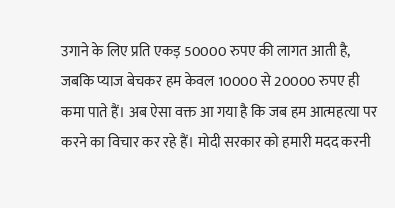उगाने के लिए प्रति एकड़ 50000 रुपए की लागत आती है, जबकि प्याज बेचकर हम केवल 10000 से 20000 रुपए ही कमा पाते हैं। अब ऐसा वक्त आ गया है कि जब हम आत्महत्या पर करने का विचार कर रहे हैं। मोदी सरकार को हमारी मदद करनी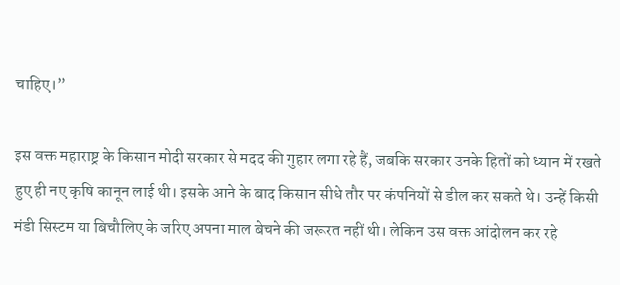चाहिए।”

इस वक्त महाराष्ट्र के किसान मोदी सरकार से मदद की गुहार लगा रहे हैं, जबकि सरकार उनके हितों को ध्यान में रखते हुए ही नए कृषि कानून लाई थी। इसके आने के बाद किसान सीधे तौर पर कंपनियों से डील कर सकते थे। उन्हें किसी मंडी सिस्टम या बिचौलिए के जरिए अपना माल बेचने की जरूरत नहीं थी। लेकिन उस वक्त आंदोलन कर रहे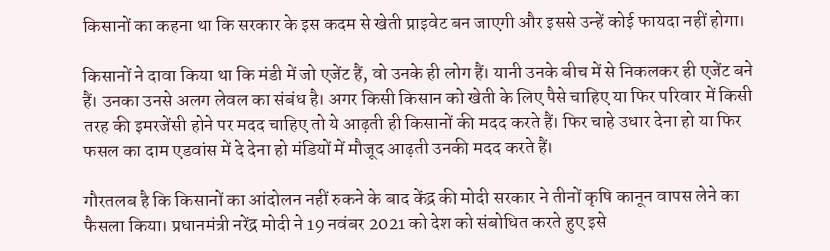किसानों का कहना था कि सरकार के इस कदम से खेती प्राइवेट बन जाएगी और इससे उन्हें कोई फायदा नहीं होगा।

किसानों ने दावा किया था कि मंडी में जो एजेंट हैं, वो उनके ही लोग हैं। यानी उनके बीच में से निकलकर ही एजेंट बने हैं। उनका उनसे अलग लेवल का संबंध है। अगर किसी किसान को खेती के लिए पैसे चाहिए या फिर परिवार में किसी तरह की इमरजेंसी होने पर मदद चाहिए तो ये आढ़ती ही किसानों की मदद करते हैं। फिर चाहे उधार देना हो या फिर फसल का दाम एडवांस में दे देना हो मंडियों में मौजूद आढ़ती उनकी मदद करते हैं।

गौरतलब है कि किसानों का आंदोलन नहीं रुकने के बाद केंद्र की मोदी सरकार ने तीनों कृषि कानून वापस लेने का फैसला किया। प्रधानमंत्री नरेंद्र मोदी ने 19 नवंबर 2021 को देश को संबोधित करते हुए इसे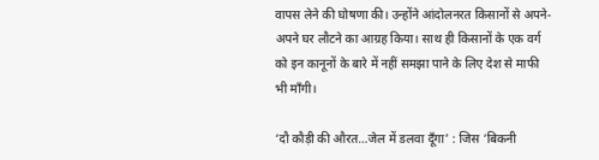वापस लेने की घोषणा की। उन्होंने आंदोलनरत किसानों से अपने-अपने घर लौटने का आग्रह किया। साथ ही किसानों के एक वर्ग को इन कानूनों के बारे में नहीं समझा पाने के लिए देश से माफी भी माँगी।

‘दौ कौड़ी की औरत…जेल में डलवा दूँगा’ : जिस ‘बिकनी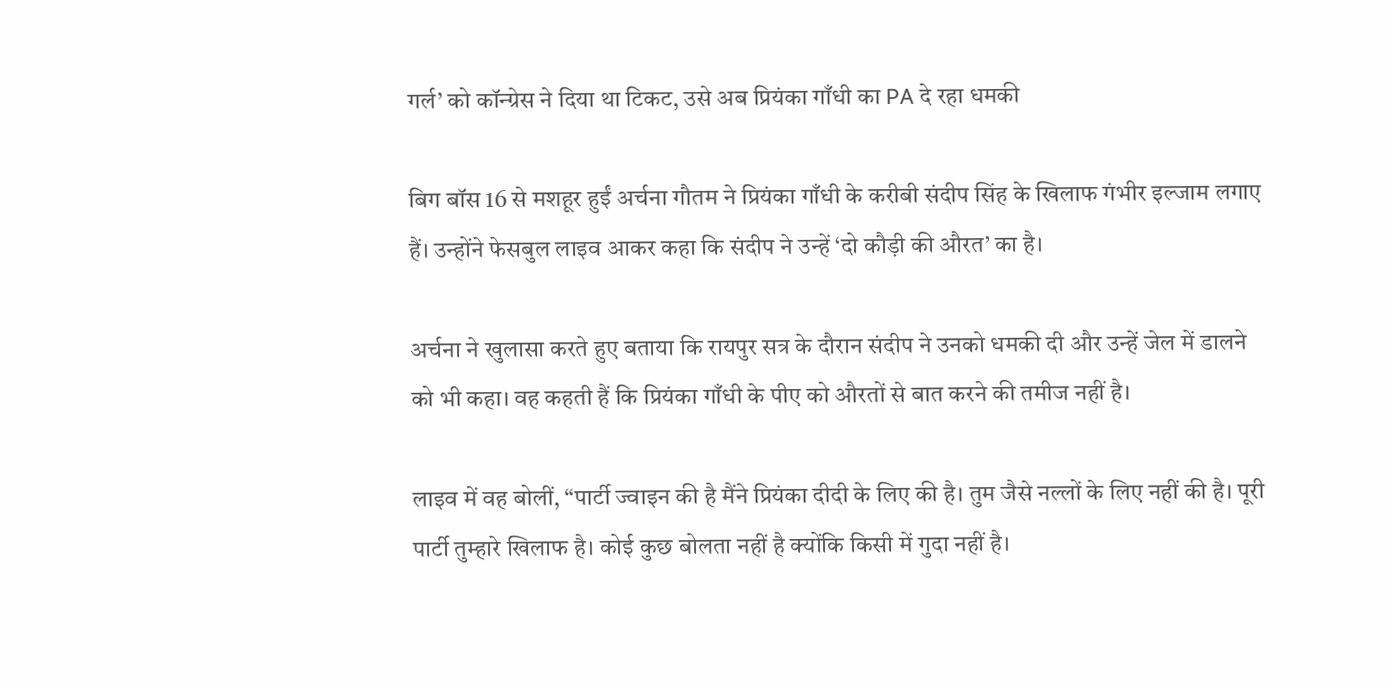गर्ल’ को कॉन्ग्रेस ने दिया था टिकट, उसे अब प्रियंका गाँधी का PA दे रहा धमकी

बिग बॉस 16 से मशहूर हुईं अर्चना गौतम ने प्रियंका गाँधी के करीबी संदीप सिंह के खिलाफ गंभीर इल्जाम लगाए हैं। उन्होंने फेसबुल लाइव आकर कहा कि संदीप ने उन्हें ‘दो कौड़ी की औरत’ का है।

अर्चना ने खुलासा करते हुए बताया कि रायपुर सत्र के दौरान संदीप ने उनको धमकी दी और उन्हें जेल में डालने को भी कहा। वह कहती हैं कि प्रियंका गाँधी के पीए को औरतों से बात करने की तमीज नहीं है।

लाइव में वह बोलीं, “पार्टी ज्वाइन की है मैंने प्रियंका दीदी के लिए की है। तुम जैसे नल्लों के लिए नहीं की है। पूरी पार्टी तुम्हारे खिलाफ है। कोई कुछ बोलता नहीं है क्योंकि किसी में गुदा नहीं है।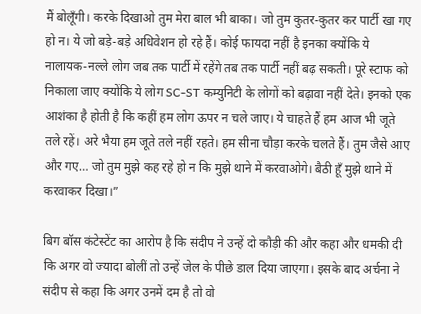मैं बोलूँगी। करके दिखाओ तुम मेरा बाल भी बाका। जो तुम कुतर-कुतर कर पार्टी खा गए हो न। ये जो बड़े-बड़े अधिवेशन हो रहे हैं। कोई फायदा नहीं है इनका क्योंकि ये नालायक-नल्ले लोग जब तक पार्टी में रहेंगे तब तक पार्टी नहीं बढ़ सकती। पूरे स्टाफ को निकाला जाए क्योंकि ये लोग SC-ST कम्युनिटी के लोगों को बढ़ावा नहीं देते। इनको एक आशंका है होती है कि कहीं हम लोग ऊपर न चले जाए। ये चाहते हैं हम आज भी जूते तले रहें। अरे भैया हम जूते तले नहीं रहते। हम सीना चौड़ा करके चलते हैं। तुम जैसे आए और गए… जो तुम मुझे कह रहे हो न कि मुझे थाने में करवाओगे। बैठी हूँ मुझे थाने में करवाकर दिखा।”

बिग बॉस कंटेस्टेंट का आरोप है कि संदीप ने उन्हें दो कौड़ी की और कहा और धमकी दी कि अगर वो ज्यादा बोलीं तो उन्हें जेल के पीछे डाल दिया जाएगा। इसके बाद अर्चना ने संदीप से कहा कि अगर उनमें दम है तो वो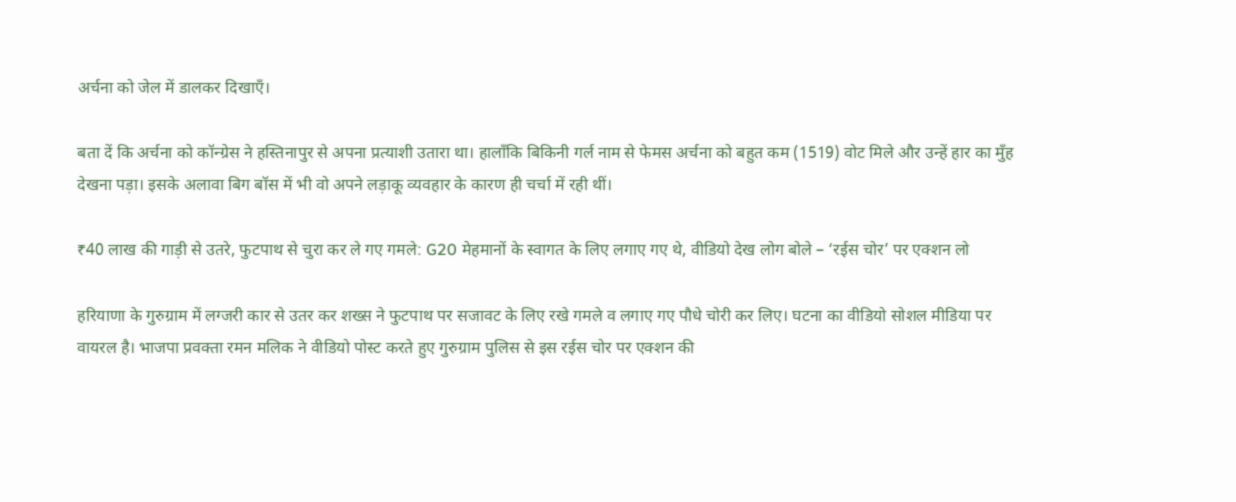अर्चना को जेल में डालकर दिखाएँ।

बता दें कि अर्चना को कॉन्ग्रेस ने हस्तिनापुर से अपना प्रत्याशी उतारा था। हालाँकि बिकिनी गर्ल नाम से फेमस अर्चना को बहुत कम (1519) वोट मिले और उन्हें हार का मुँह देखना पड़ा। इसके अलावा बिग बॉस में भी वो अपने लड़ाकू व्यवहार के कारण ही चर्चा में रही थीं।

₹40 लाख की गाड़ी से उतरे, फुटपाथ से चुरा कर ले गए गमले: G20 मेहमानों के स्वागत के लिए लगाए गए थे, वीडियो देख लोग बोले – ‘रईस चोर’ पर एक्शन लो

हरियाणा के गुरुग्राम में लग्जरी कार से उतर कर शख्स ने फुटपाथ पर सजावट के लिए रखे गमले व लगाए गए पौधे चोरी कर लिए। घटना का वीडियो सोशल मीडिया पर वायरल है। भाजपा प्रवक्ता रमन मलिक ने वीडियो पोस्ट करते हुए गुरुग्राम पुलिस से इस रईस चोर पर एक्शन की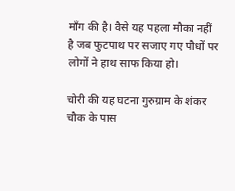माँग की है। वैसे यह पहला मौका नहीं है जब फुटपाथ पर सजाए गए पौधों पर लोगों ने हाथ साफ किया हो।

चोरी की यह घटना गुरुग्राम के शंकर चौक के पास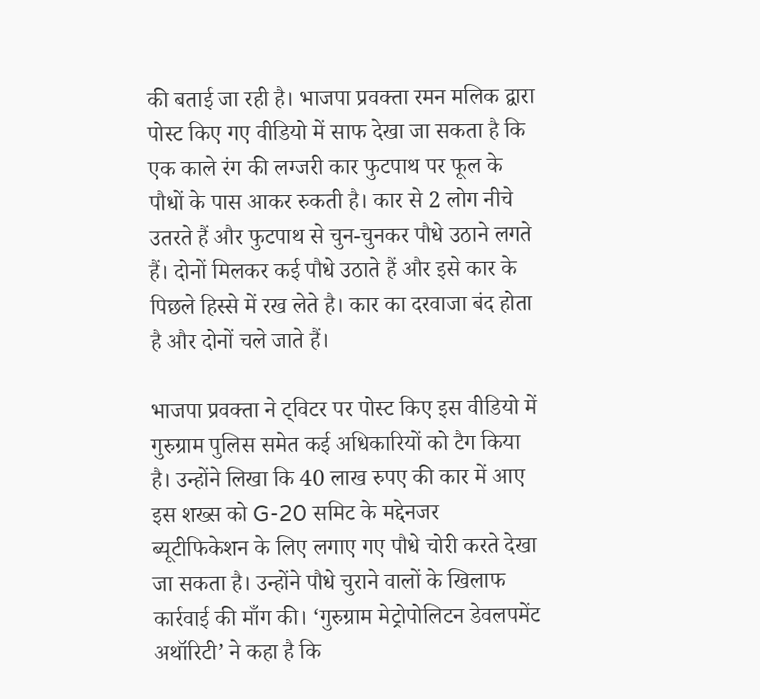की बताई जा रही है। भाजपा प्रवक्ता रमन मलिक द्वारा पोस्ट किए गए वीडियो में साफ देखा जा सकता है कि एक काले रंग की लग्जरी कार फुटपाथ पर फूल के पौधों के पास आकर रुकती है। कार से 2 लोग नीचे उतरते हैं और फुटपाथ से चुन-चुनकर पौधे उठाने लगते हैं। दोनों मिलकर कई पौधे उठाते हैं और इसे कार के पिछले हिस्से में रख लेते है। कार का दरवाजा बंद होता है और दोनों चले जाते हैं।

भाजपा प्रवक्ता ने ट्विटर पर पोस्ट किए इस वीडियो में गुरुग्राम पुलिस समेत कई अधिकारियों को टैग किया है। उन्होंने लिखा कि 40 लाख रुपए की कार में आए इस शख्स को G-20 समिट के मद्देनजर ब्यूटीफिकेशन के लिए लगाए गए पौधे चोरी करते देखा जा सकता है। उन्होंने पौधे चुराने वालों के खिलाफ कार्रवाई की माँग की। ‘गुरुग्राम मेट्रोपोलिटन डेवलपमेंट अथॉरिटी’ ने कहा है कि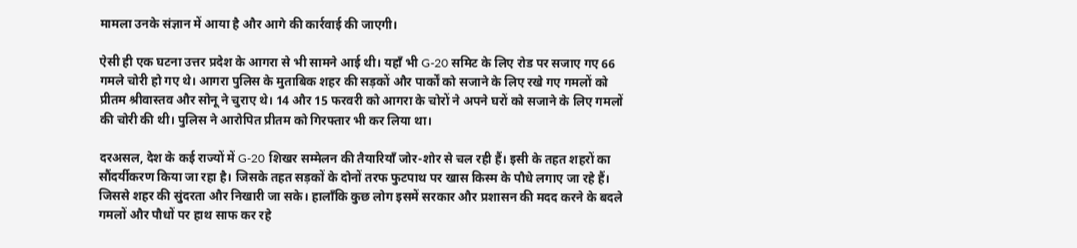मामला उनके संज्ञान में आया है और आगे की कार्रवाई की जाएगी।

ऐसी ही एक घटना उत्तर प्रदेश के आगरा से भी सामने आई थी। यहाँ भी G-20 समिट के लिए रोड पर सजाए गए 66 गमले चोरी हो गए थे। आगरा पुलिस के मुताबिक शहर की सड़कों और पार्कों को सजाने के लिए रखे गए गमलों को प्रीतम श्रीवास्तव और सोनू ने चुराए थे। 14 और 15 फरवरी को आगरा के चोरों ने अपने घरों को सजाने के लिए गमलों की चोरी की थी। पुलिस ने आरोपित प्रीतम को गिरफ्तार भी कर लिया था।

दरअसल, देश के कई राज्यों में G-20 शिखर सम्मेलन की तैयारियाँ जोर-शोर से चल रही हैं। इसी के तहत शहरों का सौंदर्यीकरण किया जा रहा है। जिसके तहत सड़कों के दोनों तरफ फुटपाथ पर खास किस्म के पौधे लगाए जा रहे हैं। जिससे शहर की सुंदरता और निखारी जा सके। हालाँकि कुछ लोग इसमें सरकार और प्रशासन की मदद करने के बदले गमलों और पौधों पर हाथ साफ कर रहे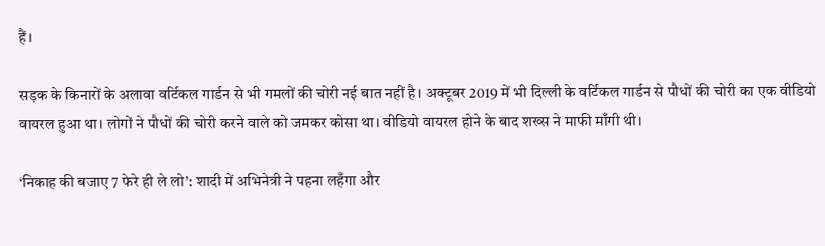हैं।

सड़क के किनारों के अलावा वर्टिकल गार्डन से भी गमलों की चोरी नई बात नहीं है। अक्टूबर 2019 में भी दिल्ली के वर्टिकल गार्डन से पौधों की चोरी का एक वीडियो वायरल हुआ था। लोगों ने पौधों की चोरी करने वाले को जमकर कोसा था। वीडियो वायरल होने के बाद शख्स ने माफी माँगी थी।

‘निकाह की बजाए 7 फेरे ही ले लो’: शादी में अभिनेत्री ने पहना लहँगा और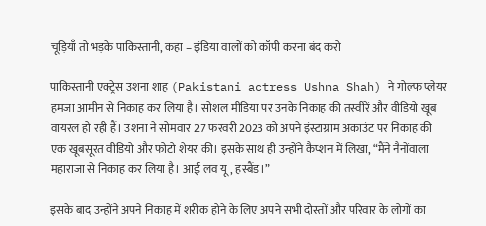चूड़ियाँ तो भड़के पाकिस्तानी, कहा – इंडिया वालों को कॉपी करना बंद करो

पाकिस्तानी एक्ट्रेस उशना शाह (Pakistani actress Ushna Shah) ने गोल्फ प्लेयर हमजा आमीन से निकाह कर लिया है। सोशल मीडिया पर उनके निकाह की तस्वीरें और वीडियो खूब वायरल हो रही हैं। उशना ने सोमवार 27 फरवरी 2023 को अपने इंस्टाग्राम अकाउंट पर निकाह की एक खूबसूरत वीडियो और फोटो शेयर की। इसके साथ ही उन्होंने कैप्शन में लिखा, “मैंने नैनोंवाला महाराजा से निकाह कर लिया है। आई लव यू, हस्बैंड।”

इसके बाद उन्होंने अपने निकाह में शरीक होने के लिए अपने सभी दोस्तों और परिवार के लोगों का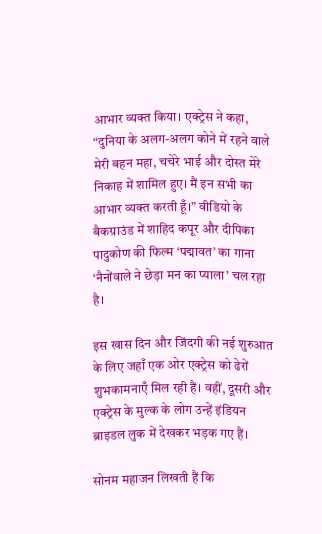आभार व्यक्त किया। एक्ट्रेस ने कहा, “दुनिया के अलग-अलग कोने में रहने वाले मेरी बहन महा, चचेरे भाई और दोस्त मेरे निकाह में शामिल हुए। मैं इन सभी का आभार व्यक्त करती हूँ।” वीडियो के बैकग्राउंड में शाहिद कपूर और दीपिका पादुकोण की फिल्म ‘पद्मावत’ का गाना ‘नैनोंवाले ने छेड़ा मन का प्याला’ चल रहा है।

इस खास दिन और जिंदगी की नई शुरुआत के लिए जहाँ एक ओर एक्ट्रेस को ढेरों शुभकामनाएँ मिल रही हैं। वहीं, दूसरी और एक्ट्रेस के मुल्क के लोग उन्हें इंडियन ब्राइडल लुक में देखकर भड़क गए हैं।

सोनम महाजन लिखती हैं कि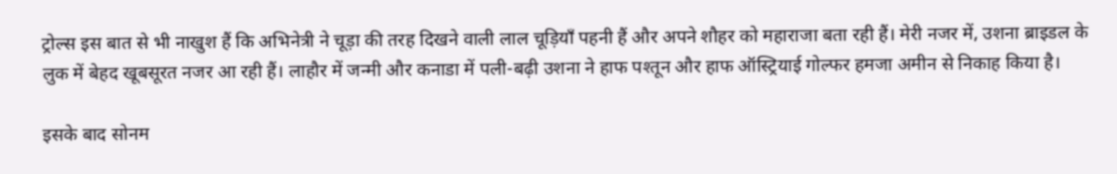ट्रोल्स इस बात से भी नाखुश हैं कि अभिनेत्री ने चूड़ा की तरह दिखने वाली लाल चूड़ियाँ पहनी हैं और अपने शौहर को महाराजा बता रही हैं। मेरी नजर में, उशना ब्राइडल के लुक में बेहद खूबसूरत नजर आ रही हैं। लाहौर में जन्मी और कनाडा में पली-बढ़ी उशना ने हाफ पश्तून और हाफ ऑस्ट्रियाई गोल्फर हमजा अमीन से निकाह किया है।

इसके बाद सोनम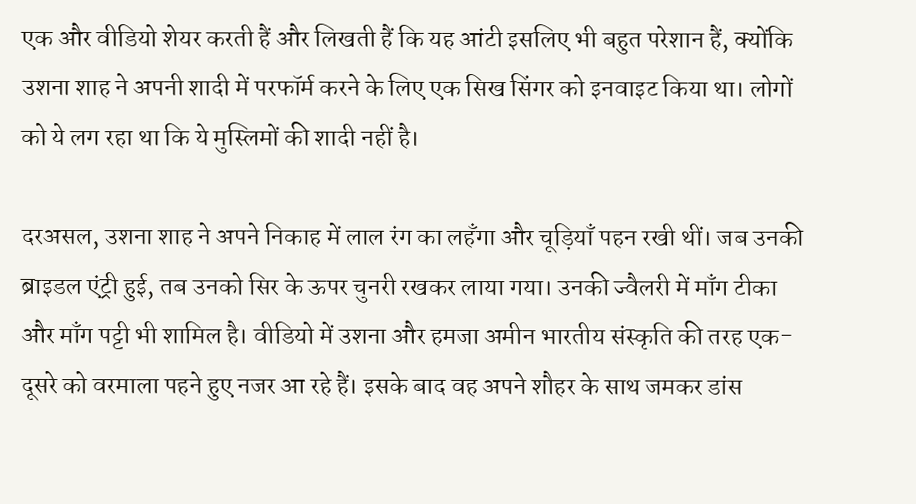एक और वीडियो शेयर करती हैं और लिखती हैं कि यह आंटी इसलिए भी बहुत परेशान हैं, क्योंकि उशना शाह ने अपनी शादी में परफॉर्म करने के लिए एक सिख सिंगर को इनवाइट किया था। लोगों को ये लग रहा था कि ये मुस्लिमों की शादी नहीं है।

दरअसल, उशना शाह ने अपने निकाह में लाल रंग का लहँगा और चूड़ियाँ पहन रखी थीं। जब उनकी ब्राइडल एंट्री हुई, तब उनको सिर के ऊपर चुनरी रखकर लाया गया। उनकी ज्वैलरी में माँग टीका और माँग पट्टी भी शामिल है। वीडियो में उशना और हमजा अमीन भारतीय संस्कृति की तरह एक-दूसरे को वरमाला पहने हुए नजर आ रहे हैं। इसके बाद वह अपने शौहर के साथ जमकर डांस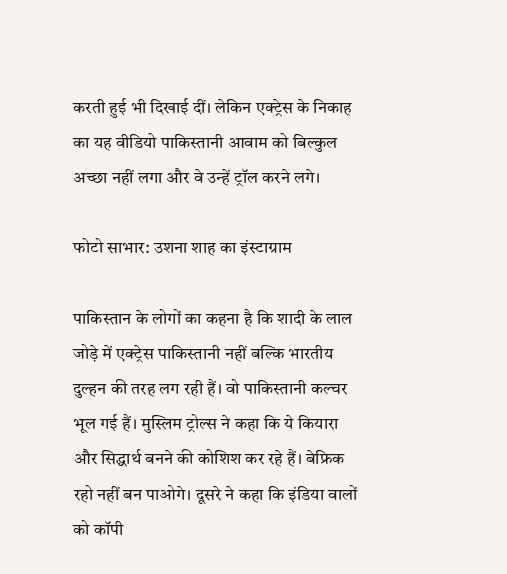करती हुई भी दिखाई दीं। लेकिन एक्ट्रेस के निकाह का यह वीडियो पाकिस्तानी आवाम को बिल्कुल अच्छा नहीं लगा और वे उन्हें ट्रॉल करने लगे।

फोटो साभार: उशना शाह का इंस्टाग्राम

पाकिस्तान के लोगों का कहना है कि शादी के लाल जोड़े में एक्ट्रेस पाकिस्तानी नहीं बल्कि भारतीय दुल्हन की तरह लग रही हैं। वो पाकिस्तानी कल्चर भूल गई हैं। मुस्लिम ट्रोल्स ने कहा कि ये कियारा और सिद्धार्थ बनने की कोशिश कर रहे हैं। बेफ्रिक रहो नहीं बन पाओगे। दूसरे ने कहा कि इंडिया वालों को कॉपी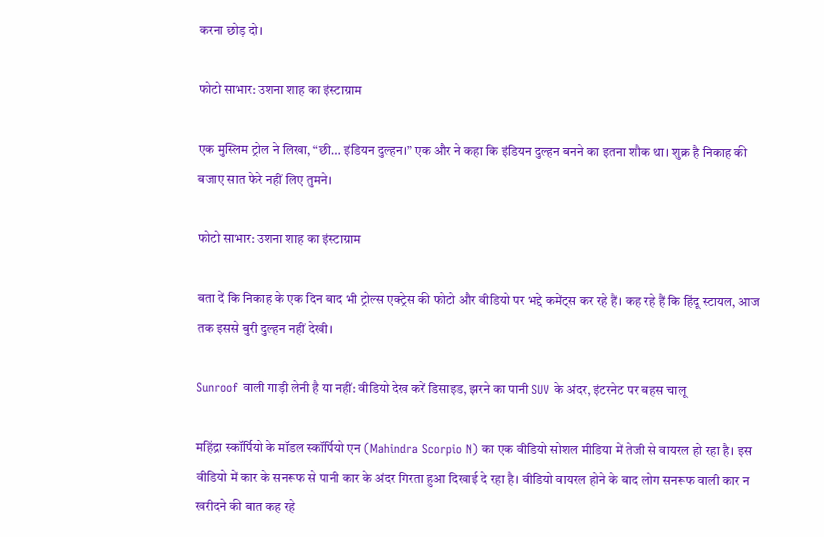करना छोड़ दो।

फोटो साभार: उशना शाह का इंस्टाग्राम

एक मुस्लिम ट्रोल ने लिखा, “छी… इंडियन दुल्हन।” एक और ने कहा कि इंडियन दुल्हन बनने का इतना शौक था। शुक्र है निकाह की बजाए सात फेरे नहीं लिए तुमने।

फोटो साभार: उशना शाह का इंस्टाग्राम

बता दें कि निकाह के एक दिन बाद भी ट्रोल्स एक्ट्रेस की फोटो और वीडियो पर भद्दे कमेंट्स कर रहे हैं। कह रहे हैं कि हिंदू स्टायल, आज तक इससे बुरी दुल्हन नहीं देखी।

Sunroof वाली गाड़ी लेनी है या नहीं: वीडियो देख करें डिसाइड, झरने का पानी SUV के अंदर, इंटरनेट पर बहस चालू

महिंद्रा स्कॉर्पियो के मॉडल स्कॉर्पियो एन (Mahindra Scorpio N) का एक वीडियो सोशल मीडिया में तेजी से वायरल हो रहा है। इस वीडियो में कार के सनरूफ से पानी कार के अंदर गिरता हुआ दिखाई दे रहा है। वीडियो वायरल होने के बाद लोग सनरूफ वाली कार न खरीदने की बात कह रहे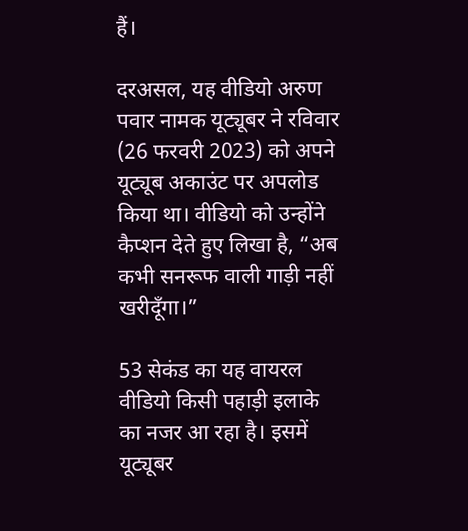हैं।

दरअसल, यह वीडियो अरुण पवार नामक यूट्यूबर ने रविवार (26 फरवरी 2023) को अपने यूट्यूब अकाउंट पर अपलोड किया था। वीडियो को उन्होंने कैप्शन देते हुए लिखा है, “अब कभी सनरूफ वाली गाड़ी नहीं खरीदूँगा।”

53 सेकंड का यह वायरल वीडियो किसी पहाड़ी इलाके का नजर आ रहा है। इसमें यूट्यूबर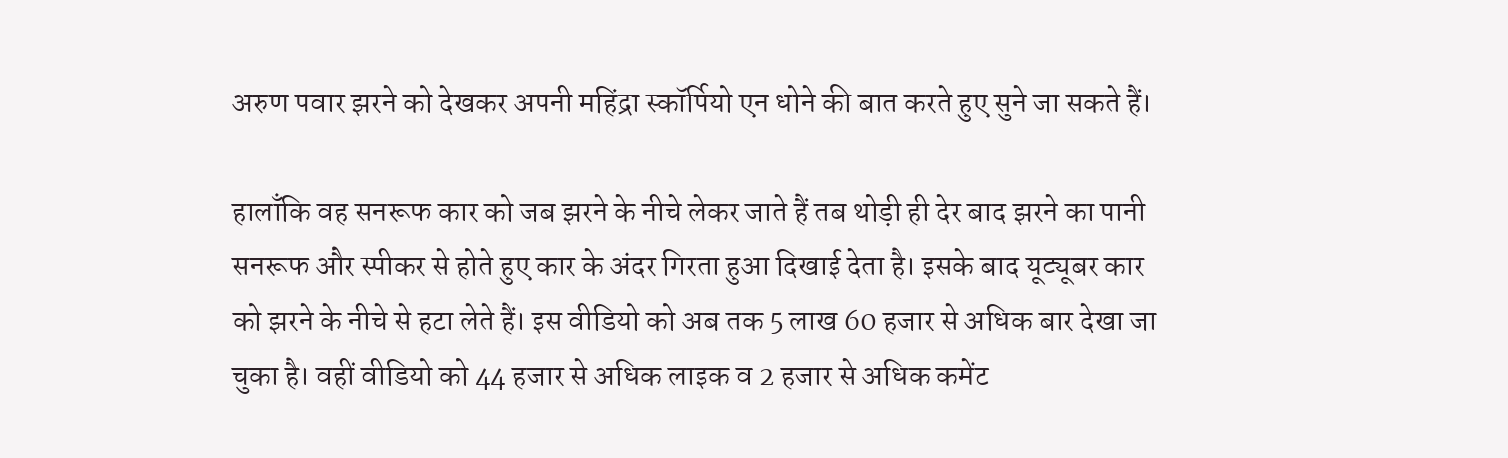अरुण पवार झरने को देखकर अपनी महिंद्रा स्कॉर्पियो एन धोने की बात करते हुए सुने जा सकते हैं।

हालाँकि वह सनरूफ कार को जब झरने के नीचे लेकर जाते हैं तब थोड़ी ही देर बाद झरने का पानी सनरूफ और स्पीकर से होते हुए कार के अंदर गिरता हुआ दिखाई देता है। इसके बाद यूट्यूबर कार को झरने के नीचे से हटा लेते हैं। इस वीडियो को अब तक 5 लाख 60 हजार से अधिक बार देखा जा चुका है। वहीं वीडियो को 44 हजार से अधिक लाइक व 2 हजार से अधिक कमेंट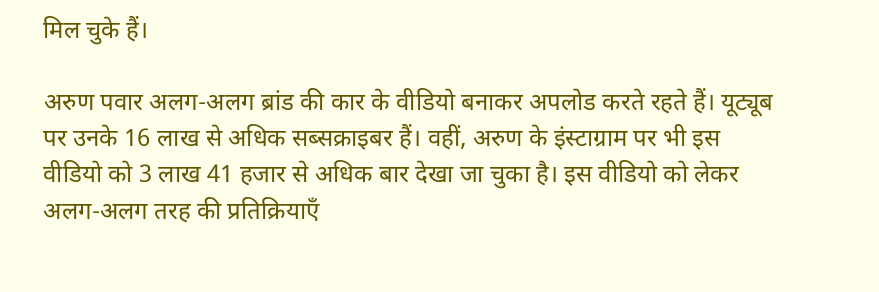मिल चुके हैं।

अरुण पवार अलग-अलग ब्रांड की कार के वीडियो बनाकर अपलोड करते रहते हैं। यूट्यूब पर उनके 16 लाख से अधिक सब्सक्राइबर हैं। वहीं, अरुण के इंस्टाग्राम पर भी इस वीडियो को 3 लाख 41 हजार से अधिक बार देखा जा चुका है। इस वीडियो को लेकर अलग-अलग तरह की प्रतिक्रियाएँ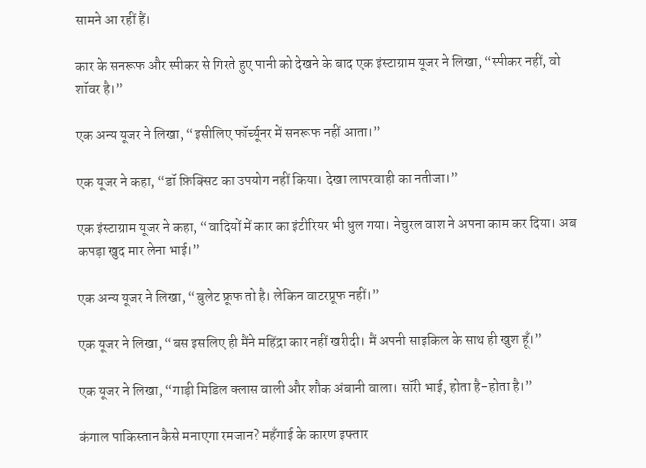सामने आ रहीं हैं।

कार के सनरूफ और स्पीकर से गिरते हुए पानी को देखने के बाद एक इंस्टाग्राम यूजर ने लिखा, “स्पीकर नहीं, वो शॉवर है।”

एक अन्य यूजर ने लिखा, “इसीलिए फॉर्च्यूनर में सनरूफ नहीं आता।”

एक यूजर ने कहा, “डॉ फ़िक्सिट का उपयोग नहीं किया। देखा लापरवाही का नतीजा।”

एक इंस्टाग्राम यूजर ने कहा, “वादियों में कार का इंटीरियर भी धुल गया। नेचुरल वाश ने अपना काम कर दिया। अब कपड़ा खुद मार लेना भाई।”

एक अन्य यूजर ने लिखा, “बुलेट फ्रूफ तो है। लेकिन वाटरप्रूफ नहीं।”

एक यूजर ने लिखा, “बस इसलिए ही मैंने महिंद्रा कार नहीं खरीदी। मैं अपनी साइकिल के साथ ही खुश हूँ।”

एक यूजर ने लिखा, “गाड़ी मिडिल क्लास वाली और शौक अंबानी वाला। सॉरी भाई, होता है-होता है।”

कंगाल पाकिस्तान कैसे मनाएगा रमजान? महँगाई के कारण इफ्तार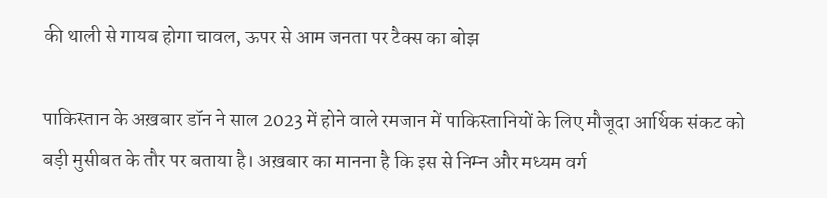की थाली से गायब होगा चावल, ऊपर से आम जनता पर टैक्स का बोझ

पाकिस्तान के अख़बार डॉन ने साल 2023 में होने वाले रमजान में पाकिस्तानियों के लिए मौजूदा आर्थिक संकट को बड़ी मुसीबत के तौर पर बताया है। अख़बार का मानना है कि इस से निम्न और मध्यम वर्ग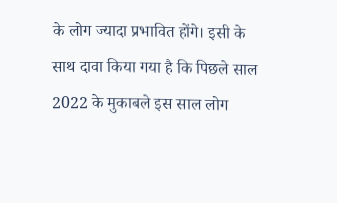के लोग ज्यादा प्रभावित होंगे। इसी के साथ दावा किया गया है कि पिछले साल 2022 के मुकाबले इस साल लोग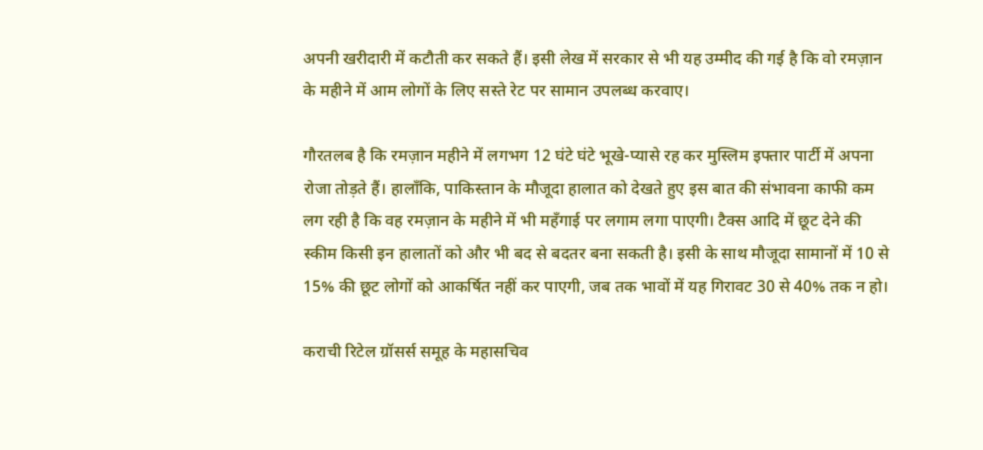अपनी खरीदारी में कटौती कर सकते हैं। इसी लेख में सरकार से भी यह उम्मीद की गई है कि वो रमज़ान के महीने में आम लोगों के लिए सस्ते रेट पर सामान उपलब्ध करवाए।

गौरतलब है कि रमज़ान महीने में लगभग 12 घंटे घंटे भूखे-प्यासे रह कर मुस्लिम इफ्तार पार्टी में अपना रोजा तोड़ते हैं। हालाँकि, पाकिस्तान के मौजूदा हालात को देखते हुए इस बात की संभावना काफी कम लग रही है कि वह रमज़ान के महीने में भी महँगाई पर लगाम लगा पाएगी। टैक्स आदि में छूट देने की स्कीम किसी इन हालातों को और भी बद से बदतर बना सकती है। इसी के साथ मौजूदा सामानों में 10 से 15% की छूट लोगों को आकर्षित नहीं कर पाएगी, जब तक भावों में यह गिरावट 30 से 40% तक न हो।

कराची रिटेल ग्रॉसर्स समूह के महासचिव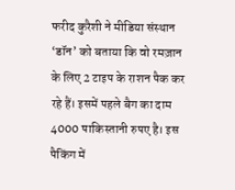फरीद कुरैशी ने मीडिया संस्थान ‘डॉन’ को बताया कि वो रमज़ान के लिए 2 टाइप के राशन पैक कर रहे हैं। इसमें पहले बैग का दाम 4000 पाकिस्तानी रुपए है। इस पैकिंग में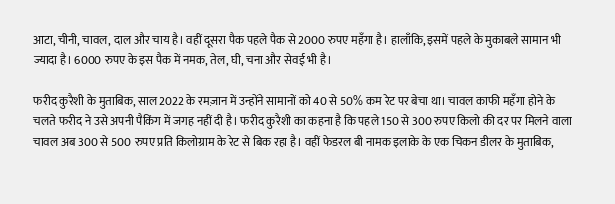आटा, चीनी, चावल, दाल और चाय है। वहीं दूसरा पैक पहले पैक से 2000 रुपए महँगा है। हालाँकि, इसमें पहले के मुकाबले सामान भी ज्यादा है। 6000 रुपए के इस पैक में नमक, तेल, घी, चना और सेवई भी है।

फरीद कुरैशी के मुताबिक, साल 2022 के रमज़ान में उन्होंने सामानों को 40 से 50% कम रेट पर बेचा था। चावल काफी महँगा होने के चलते फरीद ने उसे अपनी पैकिंग में जगह नहीं दी है। फरीद कुरैशी का कहना है कि पहले 150 से 300 रुपए किलो की दर पर मिलने वाला चावल अब 300 से 500 रुपए प्रति किलोग्राम के रेट से बिक रहा है। वहीं फेडरल बी नामक इलाके के एक चिकन डीलर के मुताबिक,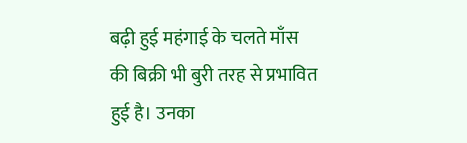बढ़ी हुई महंगाई के चलते माँस की बिक्री भी बुरी तरह से प्रभावित हुई है। उनका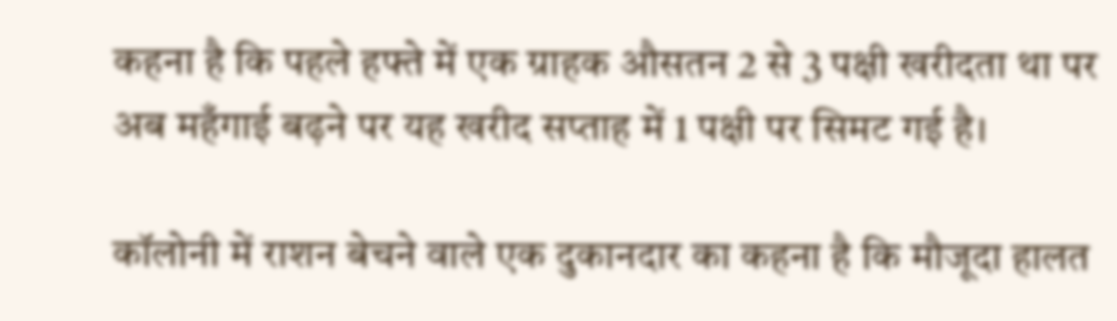कहना है कि पहले हफ्ते में एक ग्राहक औसतन 2 से 3 पक्षी खरीदता था पर अब महँगाई बढ़ने पर यह खरीद सप्ताह में 1 पक्षी पर सिमट गई है।

कॉलोनी में राशन बेचने वाले एक दुकानदार का कहना है कि मौजूदा हालत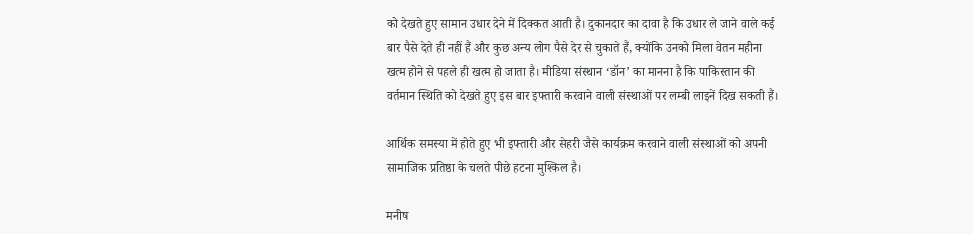को देखते हुए सामान उधार देने में दिक्कत आती है। दुकानदार का दावा है कि उधार ले जाने वाले कई बार पैसे देते ही नहीं हैं और कुछ अन्य लोग पैसे देर से चुकाते हैं, क्योंकि उनको मिला वेतन महीना खत्म होने से पहले ही खत्म हो जाता है। मीडिया संस्थान ‘डॉन’ का मानना है कि पाकिस्तान की वर्तमान स्थिति को देखते हुए इस बार इफ्तारी करवाने वाली संस्थाओं पर लम्बी लाइनें दिख सकती हैं।

आर्थिक समस्या में होते हुए भी इफ्तारी और सेहरी जैसे कार्यक्रम करवाने वाली संस्थाओं को अपनी सामाजिक प्रतिष्ठा के चलते पीछे हटना मुश्किल है।

मनीष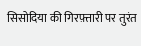सिसोदिया की गिरफ़्तारी पर तुरंत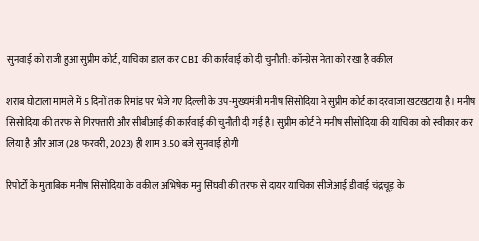सुनवाई को राजी हुआ सुप्रीम कोर्ट, याचिका डाल कर CBI की कार्रवाई को दी चुनौती: कॉन्ग्रेस नेता को रखा है वकील

शराब घोटाला मामले में 5 दिनों तक रिमांड पर भेजे गए दिल्ली के उप-मुख्यमंत्री मनीष सिसोदिया ने सुप्रीम कोर्ट का दरवाजा खटखटाया है। मनीष सिसोदिया की तरफ से गिरफ्तारी और सीबीआई की कार्रवाई की चुनौती दी गई है। सुप्रीम कोर्ट ने मनीष सीसोदिया की याचिका को स्वीकार कर लिया है और आज (28 फरवरी, 2023) ही शाम 3.50 बजे सुनवाई होगी

रिपोर्टों के मुताबिक मनीष सिसोदिया के वकील अभिषेक मनु सिंघवी की तरफ से दायर याचिका सीजेआई डीवाई चंद्रचूड़ के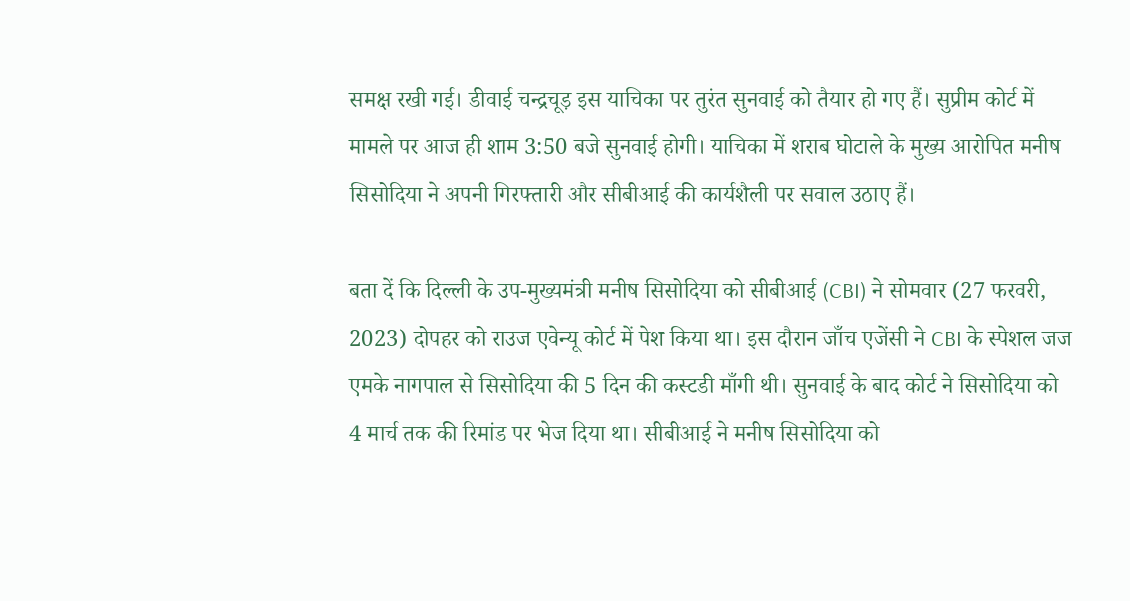समक्ष रखी गई। डीवाई चन्द्रचूड़ इस याचिका पर तुरंत सुनवाई को तैयार हो गए हैं। सुप्रीम कोर्ट में मामले पर आज ही शाम 3:50 बजे सुनवाई होगी। याचिका में शराब घोटाले के मुख्य आरोपित मनीष सिसोदिया ने अपनी गिरफ्तारी और सीबीआई की कार्यशैली पर सवाल उठाए हैं।

बता दें कि दिल्ली के उप-मुख्यमंत्री मनीष सिसोदिया को सीबीआई (CBI) ने सोमवार (27 फरवरी, 2023) दोपहर को राउज एवेन्यू कोर्ट में पेश किया था। इस दौरान जाँच एजेंसी ने CBI के स्पेशल जज एमके नागपाल से सिसोदिया की 5 दिन की कस्टडी माँगी थी। सुनवाई के बाद कोर्ट ने सिसोदिया को 4 मार्च तक की रिमांड पर भेज दिया था। सीबीआई ने मनीष सिसोदिया को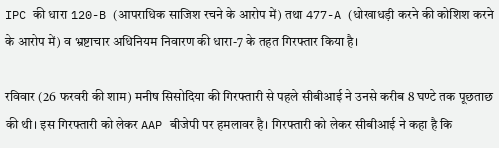IPC की धारा 120-B (आपराधिक साजिश रचने के आरोप में) तथा 477-A (धोखाधड़ी करने की कोशिश करने के आरोप में) व भ्रष्टाचार अधिनियम निवारण की धारा-7 के तहत गिरफ्तार किया है।

रविवार (26 फरवरी की शाम) मनीष सिसोदिया की गिरफ्तारी से पहले सीबीआई ने उनसे करीब 8 घण्टे तक पूछताछ की थी। इस गिरफ्तारी को लेकर AAP बीजेपी पर हमलावर है। गिरफ्तारी को लेकर सीबीआई ने कहा है कि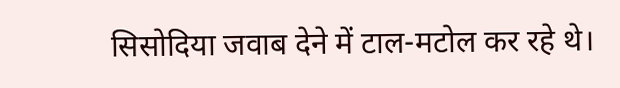सिसोदिया जवाब देने में टाल-मटोल कर रहे थे।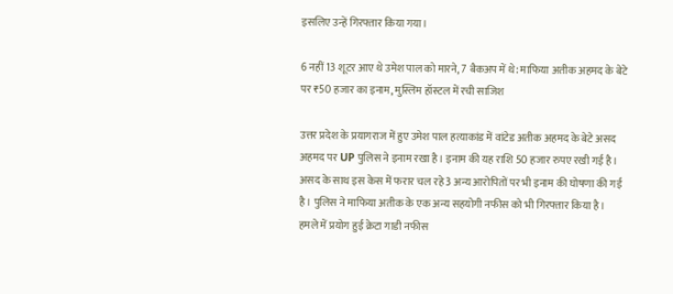इसलिए उन्हें गिरफ्तार किया गया।

6 नहीं 13 शूटर आए थे उमेश पाल को मारने, 7 बैकअप में थे: माफिया अतीक अहमद के बेटे पर ₹50 हजार का इनाम, मुस्लिम हॉस्टल में रची साजिश

उत्तर प्रदेश के प्रयागराज में हुए उमेश पाल हत्याकांड में वांटेड अतीक अहमद के बेटे असद अहमद पर UP पुलिस ने इनाम रखा है। इनाम की यह राशि 50 हजार रुपए रखी गई है। असद के साथ इस केस में फरार चल रहे 3 अन्य आरोपितों पर भी इनाम की घोषणा की गई है। पुलिस ने माफिया अतीक के एक अन्य सहयोगी नफीस को भी गिरफ्तार किया है। हमले में प्रयोग हुई क्रेटा गाडी नफीस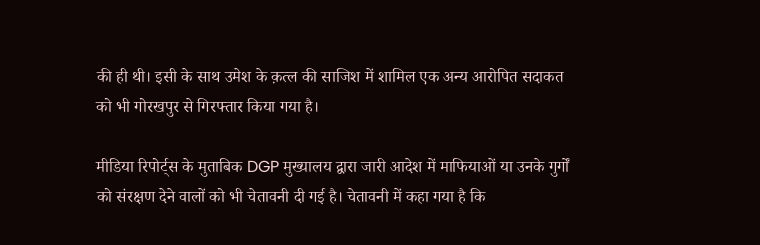की ही थी। इसी के साथ उमेश के क़त्ल की साजिश में शामिल एक अन्य आरोपित सदाकत को भी गोरखपुर से गिरफ्तार किया गया है।

मीडिया रिपोर्ट्स के मुताबिक DGP मुख्यालय द्वारा जारी आदेश में माफियाओं या उनके गुर्गों को संरक्षण देने वालों को भी चेतावनी दी गई है। चेतावनी में कहा गया है कि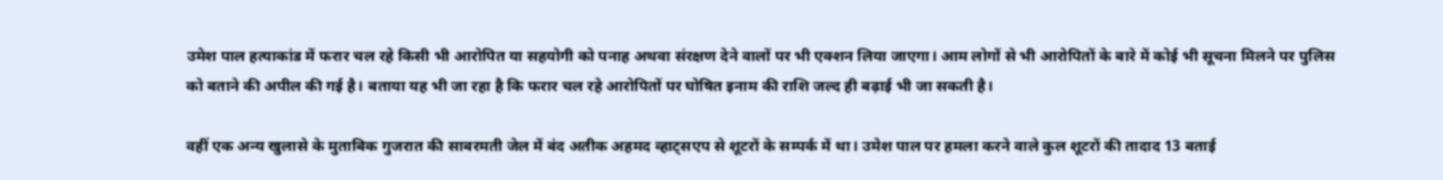उमेश पाल हत्याकांड में फरार चल रहे किसी भी आरोपित या सहयोगी को पनाह अथवा संरक्षण देने वालों पर भी एक्शन लिया जाएगा। आम लोगों से भी आरोपितों के बारे में कोई भी सूचना मिलने पर पुलिस को बताने की अपील की गई है। बताया यह भी जा रहा है कि फरार चल रहे आरोपितों पर घोषित इनाम की राशि जल्द ही बढ़ाई भी जा सकती है।

वहीं एक अन्य खुलासे के मुताबिक गुजरात की साबरमती जेल में बंद अतीक अहमद व्हाट्सएप से शूटरों के सम्पर्क में था। उमेश पाल पर हमला करने वाले कुल शूटरों की तादाद 13 बताई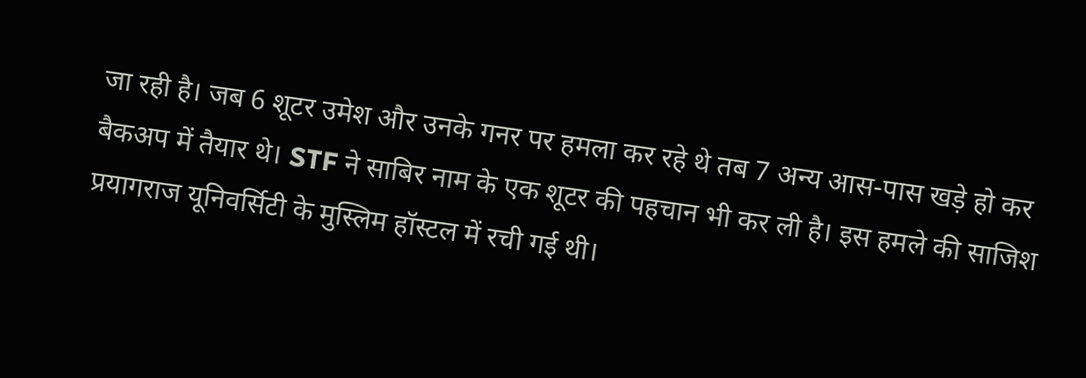जा रही है। जब 6 शूटर उमेश और उनके गनर पर हमला कर रहे थे तब 7 अन्य आस-पास खड़े हो कर बैकअप में तैयार थे। STF ने साबिर नाम के एक शूटर की पहचान भी कर ली है। इस हमले की साजिश प्रयागराज यूनिवर्सिटी के मुस्लिम हॉस्टल में रची गई थी।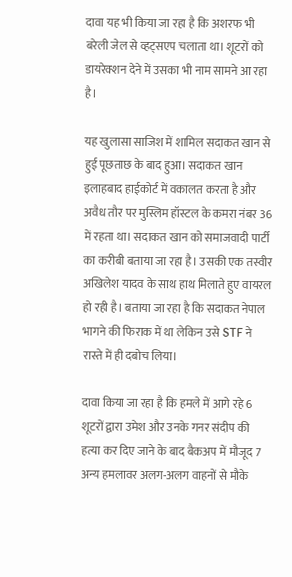दावा यह भी किया जा रहा है कि अशरफ भी बरेली जेल से व्हट्सएप चलाता था। शूटरों को डायरेक्शन देने में उसका भी नाम सामने आ रहा है।

यह खुलासा साजिश में शामिल सदाकत खान से हुई पूछताछ के बाद हुआ। सदाकत खान इलाहबाद हाईकोर्ट में वकालत करता है और अवैध तौर पर मुस्लिम हॉस्टल के कमरा नंबर 36 में रहता था। सदाकत खान को समाजवादी पार्टी का करीबी बताया जा रहा है। उसकी एक तस्वीर अखिलेश यादव के साथ हाथ मिलाते हुए वायरल हो रही है। बताया जा रहा है कि सदाकत नेपाल भागने की फिराक में था लेकिन उसे STF ने रास्ते में ही दबोच लिया।

दावा किया जा रहा है कि हमले में आगे रहे 6 शूटरों द्वारा उमेश और उनके गनर संदीप की हत्या कर दिए जाने के बाद बैकअप में मौजूद 7 अन्य हमलावर अलग-अलग वाहनों से मौके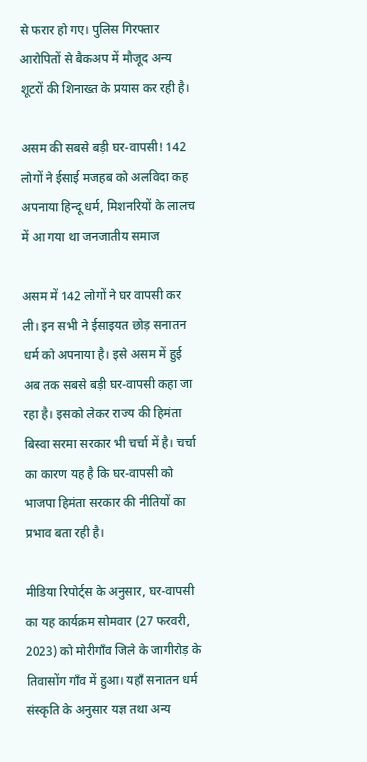से फरार हो गए। पुलिस गिरफ्तार आरोपितों से बैकअप में मौजूद अन्य शूटरों की शिनाख्त के प्रयास कर रही है।

असम की सबसे बड़ी घर-वापसी! 142 लोगों ने ईसाई मजहब को अलविदा कह अपनाया हिन्दू धर्म, मिशनरियों के लालच में आ गया था जनजातीय समाज

असम में 142 लोगों ने घर वापसी कर ली। इन सभी ने ईसाइयत छोड़ सनातन धर्म को अपनाया है। इसे असम में हुई अब तक सबसे बड़ी घर-वापसी कहा जा रहा है। इसको लेकर राज्य की हिमंता बिस्वा सरमा सरकार भी चर्चा में है। चर्चा का कारण यह है कि घर-वापसी को भाजपा हिमंता सरकार की नीतियों का प्रभाव बता रही है।

मीडिया रिपोर्ट्स के अनुसार, घर-वापसी का यह कार्यक्रम सोमवार (27 फरवरी, 2023) को मोरीगाँव जिले के जागीरोड़ के तिवासोंग गाँव में हुआ। यहाँ सनातन धर्म संस्कृति के अनुसार यज्ञ तथा अन्य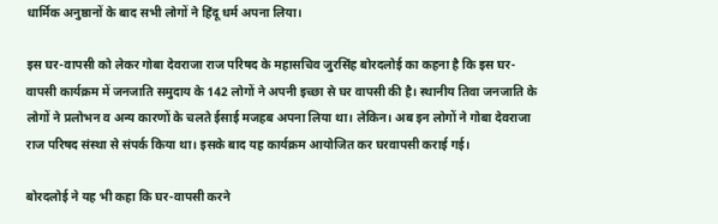धार्मिक अनुष्ठानों के बाद सभी लोगों ने हिंदू धर्म अपना लिया।

इस घर-वापसी को लेकर गोबा देवराजा राज परिषद के महासचिव जुरसिंह बोरदलोई का कहना है कि इस घर-वापसी कार्यक्रम में जनजाति समुदाय के 142 लोगों ने अपनी इच्छा से घर वापसी की है। स्थानीय तिवा जनजाति के लोगों ने प्रलोभन व अन्य कारणों के चलते ईसाई मजहब अपना लिया था। लेकिन। अब इन लोगों ने गोबा देवराजा राज परिषद संस्था से संपर्क किया था। इसके बाद यह कार्यक्रम आयोजित कर घरवापसी कराई गई।

बोरदलोई ने यह भी कहा कि घर-वापसी करने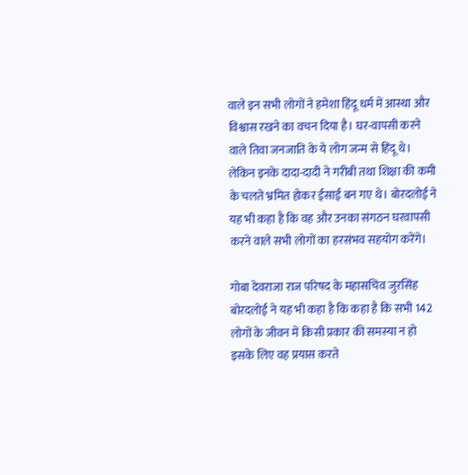वाले इन सभी लोगों ने हमेशा हिंदू धर्म में आस्था और विश्वास रखने का वचन दिया है। घर-वापसी करने वाले तिवा जनजाति के ये लोग जन्म से हिंदू थे। लेकिन इनके दादा-दादी ने गरीबी तथा शिक्षा की कमी के चलते भ्रमित होकर ईसाई बन गए थे। बोरदलोई ने यह भी कहा है कि वह और उनका संगठन घरवापसी करने वाले सभी लोगों का हरसंभव सहयोग करेंगे।

गोबा देवराजा राज परिषद के महासचिव जुरसिंह बोरदलोई ने यह भी कहा है कि कहा है कि सभी 142 लोगों के जीवन में किसी प्रकार की समस्या न हो इसके लिए वह प्रयास करते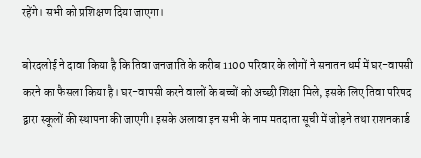रहेंगे। सभी को प्रशिक्षण दिया जाएगा।

बोरदलोई ने दावा किया है कि तिवा जनजाति के करीब 1100 परिवार के लोगों ने सनातन धर्म में घर-वापसी करने का फैसला किया है। घर-वापसी करने वालों के बच्चों को अच्छी शिक्षा मिले, इसके लिए तिवा परिषद द्वारा स्कूलों की स्थापना की जाएगी। इसके अलावा इन सभी के नाम मतदाता सूची में जोड़ने तथा राशनकार्ड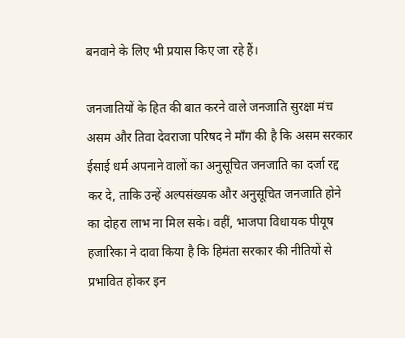बनवाने के लिए भी प्रयास किए जा रहे हैं।

जनजातियों के हित की बात करने वाले जनजाति सुरक्षा मंच असम और तिवा देवराजा परिषद ने माँग की है कि असम सरकार ईसाई धर्म अपनाने वालों का अनुसूचित जनजाति का दर्जा रद्द कर दे, ताकि उन्हें अल्पसंख्यक और अनुसूचित जनजाति होने का दोहरा लाभ ना मिल सके। वहीं, भाजपा विधायक पीयूष हजारिका ने दावा किया है कि हिमंता सरकार की नीतियों से प्रभावित होकर इन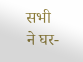सभी ने घर-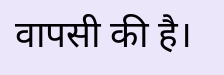वापसी की है।